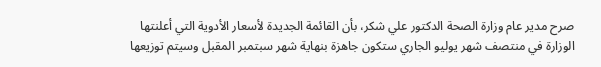صرح مدير عام وزارة الصحة الدكتور علي شكر، بأن القائمة الجديدة لأسعار الأدوية التي أعلنتها الوزارة في منتصف شهر يوليو الجاري ستكون جاهزة بنهاية شهر سبتمبر المقبل وسيتم توزيعها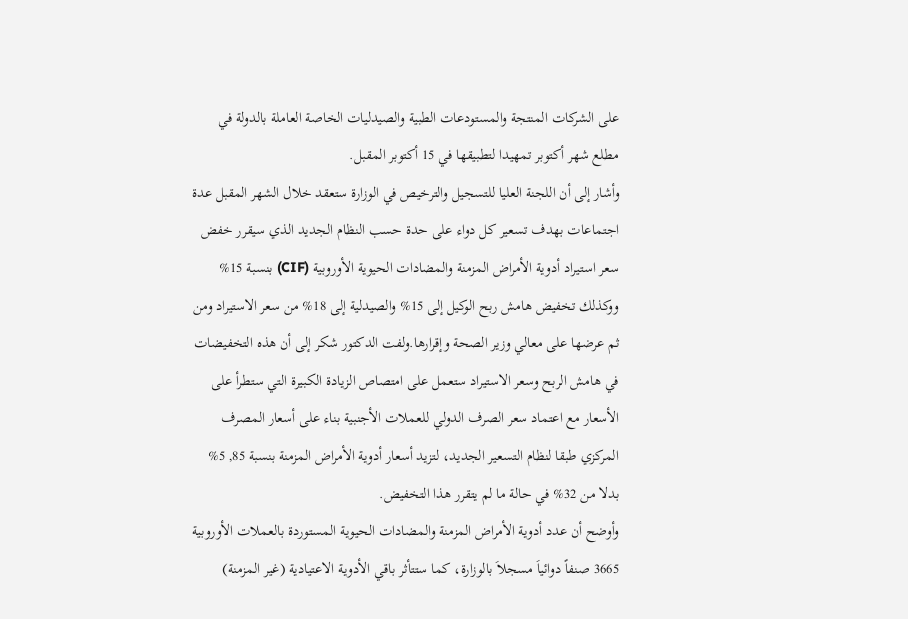على الشركات المنتجة والمستودعات الطبية والصيدليات الخاصة العاملة بالدولة في مطلع شهر أكتوبر تمهيدا لتطبيقها في 15 أكتوبر المقبل.
وأشار إلى أن اللجنة العليا للتسجيل والترخيص في الوزارة ستعقد خلال الشهر المقبل عدة اجتماعات بهدف تسعير كل دواء على حدة حسب النظام الجديد الذي سيقرر خفض سعر استيراد أدوية الأمراض المزمنة والمضادات الحيوية الأوروبية (CIF) بنسبة 15% ووكذلك تخفيض هامش ربح الوكيل إلى 15% والصيدلية إلى 18% من سعر الاستيراد ومن ثم عرضها على معالي وزير الصحة وإقرارها.ولفت الدكتور شكر إلى أن هذه التخفيضات في هامش الربح وسعر الاستيراد ستعمل على امتصاص الزيادة الكبيرة التي ستطرأ على الأسعار مع اعتماد سعر الصرف الدولي للعملات الأجنبية بناء على أسعار المصرف المركزي طبقا لنظام التسعير الجديد، لتزيد أسعار أدوية الأمراض المزمنة بنسبة 85, 5% بدلا من 32% في حالة ما لم يتقرر هذا التخفيض.
وأوضح أن عدد أدوية الأمراض المزمنة والمضادات الحيوية المستوردة بالعملات الأوروبية 3665 صنفاً دوائياَ مسجلاَ بالوزارة، كما ستتأثر باقي الأدوية الاعتيادية (غير المزمنة)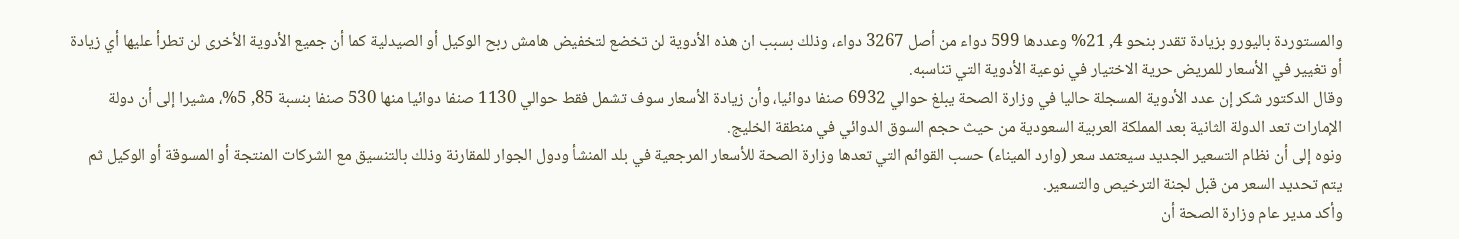والمستوردة باليورو بزيادة تقدر بنحو 4, 21% وعددها 599 دواء من أصل 3267 دواء، وذلك بسبب ان هذه الأدوية لن تخضع لتخفيض هامش ربح الوكيل أو الصيدلية كما أن جميع الأدوية الأخرى لن تطرأ عليها أي زيادة أو تغيير في الأسعار للمريض حرية الاختيار في نوعية الأدوية التي تناسبه.
وقال الدكتور شكر إن عدد الأدوية المسجلة حاليا في وزارة الصحة يبلغ حوالي 6932 صنفا دوائيا، وأن زيادة الأسعار سوف تشمل فقط حوالي 1130 صنفا دوائيا منها 530 صنفا بنسبة 85, 5%، مشيرا إلى أن دولة الإمارات تعد الدولة الثانية بعد المملكة العربية السعودية من حيث حجم السوق الدوائي في منطقة الخليج.
ونوه إلى أن نظام التسعير الجديد سيعتمد سعر (وارد الميناء) حسب القوائم التي تعدها وزارة الصحة للأسعار المرجعية في بلد المنشأ ودول الجوار للمقارنة وذلك بالتنسيق مع الشركات المنتجة أو المسوقة أو الوكيل ثم يتم تحديد السعر من قبل لجنة الترخيص والتسعير.
وأكد مدير عام وزارة الصحة أن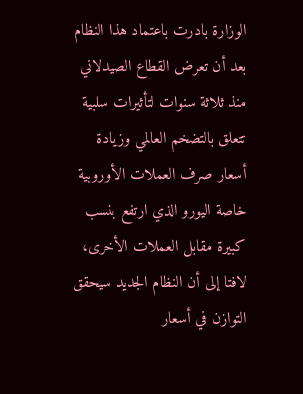الوزارة بادرت باعتماد هذا النظام بعد أن تعرض القطاع الصيدلاني منذ ثلاثة سنوات لتأثيرات سلبية تتعلق بالتضخم العالمي وزيادة أسعار صرف العملات الأوروبية خاصة اليورو الذي ارتفع بنسب كبيرة مقابل العملات الأخرى، لافتا إلى أن النظام الجديد سيحقق التوازن في أسعار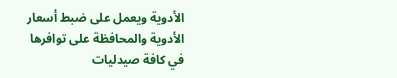الأدوية ويعمل على ضبط أسعار الأدوية والمحافظة على توافرها في كافة صيدليات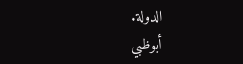الدولة.
أبوظبي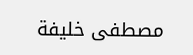مصطفى خليفة